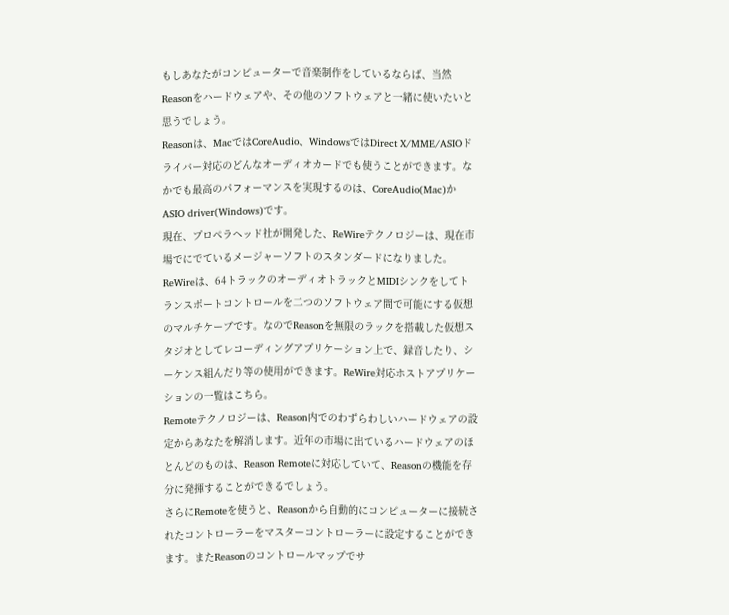もしあなたがコンピューターで音楽制作をしているならば、当然Reasonをハードウェアや、その他のソフトウェアと一緒に使いたいと思うでしょう。
Reasonは、MacではCoreAudio、WindowsではDirect X/MME/ASIOドライバー対応のどんなオーディオカードでも使うことができます。なかでも最高のパフォーマンスを実現するのは、CoreAudio(Mac)かASIO driver(Windows)です。
現在、プロペラヘッド社が開発した、ReWireテクノロジーは、現在市場でにでているメージャーソフトのスタンダードになりました。ReWireは、64トラックのオーディオトラックとMIDIシンクをしてトランスポートコントロールを二つのソフトウェア間で可能にする仮想のマルチケーブです。なのでReasonを無限のラックを搭載した仮想スタジオとしてレコーディングアプリケーション上で、録音したり、シーケンス組んだり等の使用ができます。ReWire対応ホストアプリケーションの一覧はこちら。
Remoteテクノロジーは、Reason内でのわずらわしいハードウェアの設定からあなたを解消します。近年の市場に出ているハードウェアのほとんどのものは、Reason Remoteに対応していて、Reasonの機能を存分に発揮することができるでしょう。
さらにRemoteを使うと、Reasonから自動的にコンピューターに接続されたコントローラーをマスターコントローラーに設定することができます。またReasonのコントロールマップでサ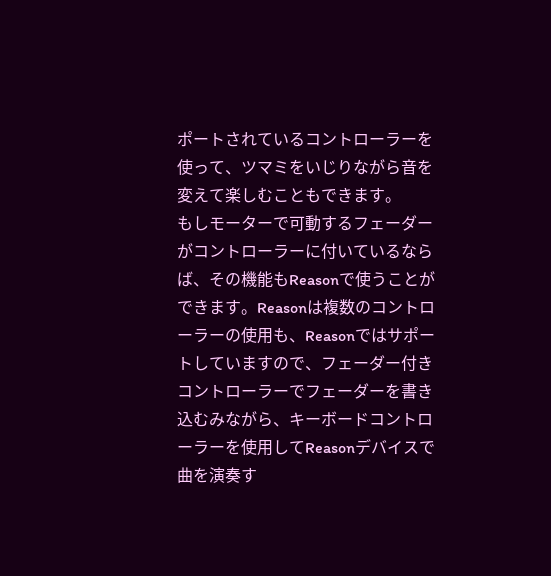ポートされているコントローラーを使って、ツマミをいじりながら音を変えて楽しむこともできます。
もしモーターで可動するフェーダーがコントローラーに付いているならば、その機能もReasonで使うことができます。Reasonは複数のコントローラーの使用も、Reasonではサポートしていますので、フェーダー付きコントローラーでフェーダーを書き込むみながら、キーボードコントローラーを使用してReasonデバイスで曲を演奏す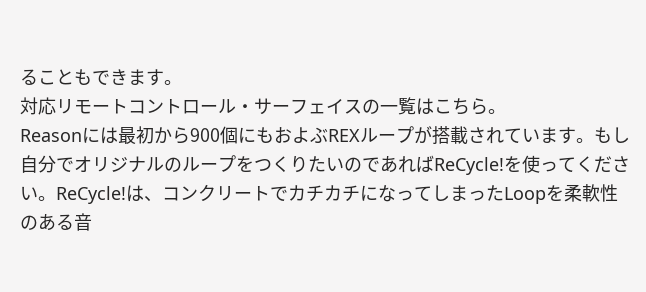ることもできます。
対応リモートコントロール・サーフェイスの一覧はこちら。
Reasonには最初から900個にもおよぶREXループが搭載されています。もし自分でオリジナルのループをつくりたいのであればReCycle!を使ってください。ReCycle!は、コンクリートでカチカチになってしまったLoopを柔軟性のある音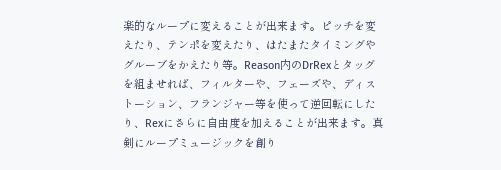楽的なループに変えることが出来ます。ピッチを変えたり、テンポを変えたり、はたまたタイミングやグルーブをかえたり等。Reason内のDrRexとタッグを組ませれば、フィルターや、フェーズや、ディストーション、フランジャー等を使って逆回転にしたり、Rexにさらに自由度を加えることが出来ます。真剣にループミュージックを創り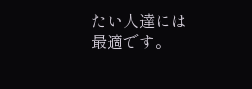たい人達には最適です。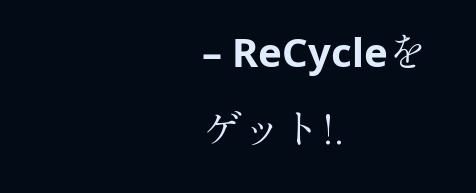– ReCycleをゲット!.